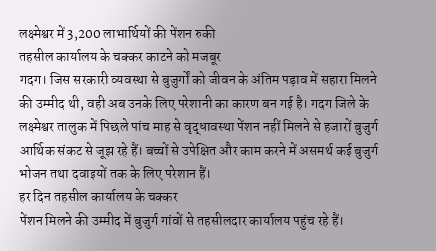लक्ष्मेश्वर में 3,200 लाभार्थियों की पेंशन रुकी
तहसील कार्यालय के चक्कर काटने को मजबूर
गदग। जिस सरकारी व्यवस्था से बुजुर्गों को जीवन के अंतिम पड़ाव में सहारा मिलने की उम्मीद थी, वही अब उनके लिए परेशानी का कारण बन गई है। गदग जिले के लक्ष्मेश्वर तालुक में पिछले पांच माह से वृद्धावस्था पेंशन नहीं मिलने से हजारों बुजुर्ग आर्थिक संकट से जूझ रहे हैं। बच्चों से उपेक्षित और काम करने में असमर्थ कई बुजुर्ग भोजन तथा दवाइयों तक के लिए परेशान हैं।
हर दिन तहसील कार्यालय के चक्कर
पेंशन मिलने की उम्मीद में बुजुर्ग गांवों से तहसीलदार कार्यालय पहुंच रहे हैं।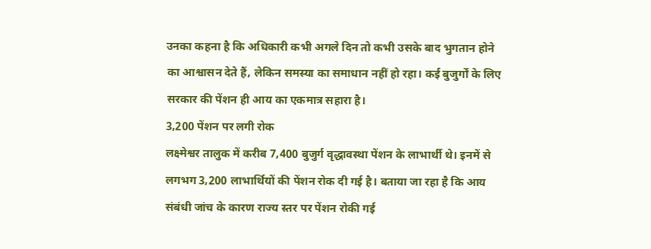उनका कहना है कि अधिकारी कभी अगले दिन तो कभी उसके बाद भुगतान होने का आश्वासन देते हैं, लेकिन समस्या का समाधान नहीं हो रहा। कई बुजुर्गों के लिए सरकार की पेंशन ही आय का एकमात्र सहारा है।
3,200 पेंशन पर लगी रोक
लक्ष्मेश्वर तालुक में करीब 7,400 बुजुर्ग वृद्धावस्था पेंशन के लाभार्थी थे। इनमें से लगभग 3,200 लाभार्थियों की पेंशन रोक दी गई है। बताया जा रहा है कि आय संबंधी जांच के कारण राज्य स्तर पर पेंशन रोकी गई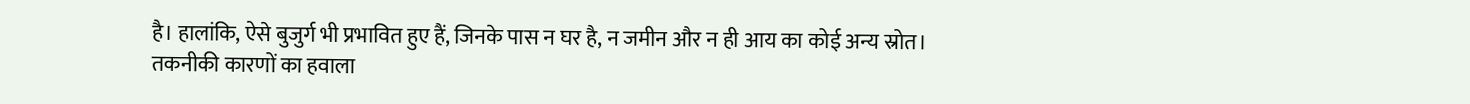है। हालांकि, ऐसे बुजुर्ग भी प्रभावित हुए हैं, जिनके पास न घर है, न जमीन और न ही आय का कोई अन्य स्रोत।
तकनीकी कारणों का हवाला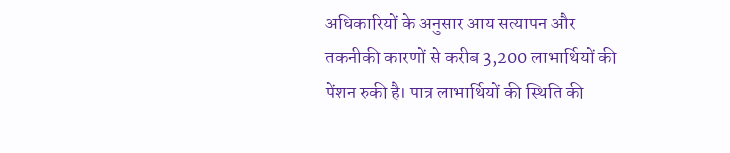अधिकारियों के अनुसार आय सत्यापन और तकनीकी कारणों से करीब 3,200 लाभार्थियों की पेंशन रुकी है। पात्र लाभार्थियों की स्थिति की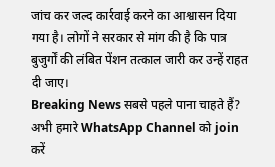जांच कर जल्द कार्रवाई करने का आश्वासन दिया गया है। लोगों ने सरकार से मांग की है कि पात्र बुजुर्गों की लंबित पेंशन तत्काल जारी कर उन्हें राहत दी जाए।
Breaking News सबसे पहले पाना चाहते हैं?
अभी हमारे WhatsApp Channel को join करें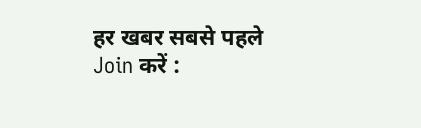हर खबर सबसे पहले
Join करें :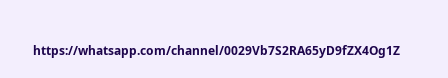https://whatsapp.com/channel/0029Vb7S2RA65yD9fZX4Og1Z